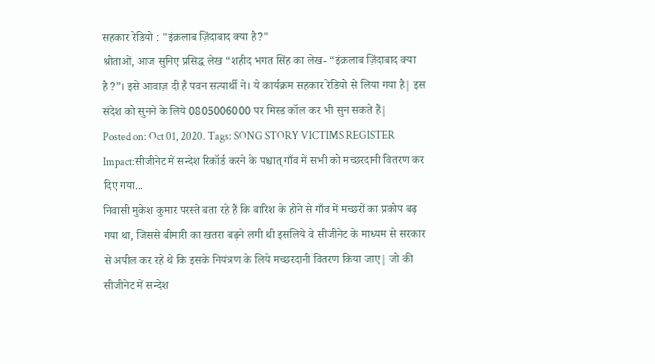सहकार रेडियो : "इंक़लाब ज़िंदाबाद क्या है?"
श्रोताओं, आज सुनिए प्रसिद्ध लेख “शहीद भगत सिंह का लेख- “इंक़लाब ज़िंदाबाद क्या है?”। इसे आवाज़ दी है पवन सत्यार्थी ने। ये कार्यक्रम सहकार रेडियो से लिया गया है| इस संदेश को सुनने के लिये 0805006000 पर मिस्ड कॉल कर भी सुन सकते हैं|
Posted on: Oct 01, 2020. Tags: SONG STORY VICTIMS REGISTER
Impact:सीजीनेट में सन्देश रिकॉर्ड करने के पश्चात् गाँव में सभी को मच्छरदानी वितरण कर दिए गया...
निवासी मुकेश कुमार परस्ते बता रहे हैं कि बारिश के होने से गाँव में मच्छरों का प्रकोप बढ़ गया था, जिससे बीमारी का खतरा बढ़ने लगी थी इसलिये वे सीजीनेट के माध्यम से सरकार से अपील कर रहे थे कि इसके नियंत्रण के लिये मच्छरदानी वितरण किया जाए| जो की सीजीनेट में सन्देश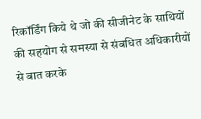रिकॉर्डिंग किये थे जो की सीजीनेट के साथियों की सहयोग से समस्या से संबधित अधिकारीयों से बात करके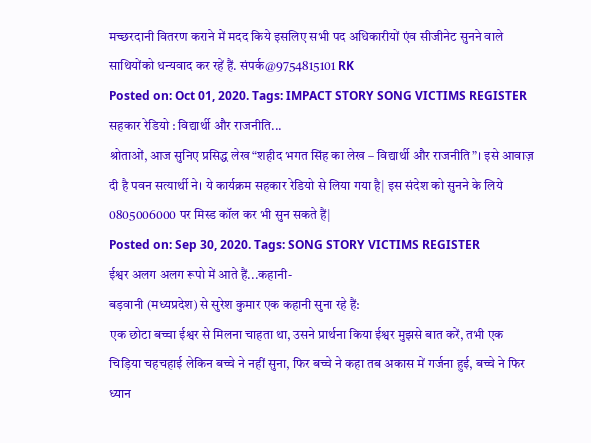मच्छरदानी वितरण कराने में मदद किये इसलिए सभी पद अधिकारीयों एंव सीजीनेट सुनने वाले साथियोंको धन्यवाद कर रहें हैं. संपर्क@9754815101 RK
Posted on: Oct 01, 2020. Tags: IMPACT STORY SONG VICTIMS REGISTER
सहकार रेडियो : विद्यार्थी और राजनीति...
श्रोताओं, आज सुनिए प्रसिद्ध लेख “शहीद भगत सिंह का लेख – विद्यार्थी और राजनीति”। इसे आवाज़ दी है पवन सत्यार्थी ने। ये कार्यक्रम सहकार रेडियो से लिया गया है| इस संदेश को सुनने के लिये 0805006000 पर मिस्ड कॉल कर भी सुन सकते हैं|
Posted on: Sep 30, 2020. Tags: SONG STORY VICTIMS REGISTER
ईश्वर अलग अलग रूपो में आते हैं...कहानी-
बड़वानी (मध्यप्रदेश) से सुरेश कुमार एक कहानी सुना रहे हैं:
एक छोटा बच्चा ईश्वर से मिलना चाहता था, उसने प्रार्थना किया ईश्वर मुझसे बात करें, तभी एक चिड़िया चहचहाई लेकिन बच्चे ने नहीं सुना, फिर बच्चे ने कहा तब अकास में गर्जना हुई, बच्चे ने फिर ध्यान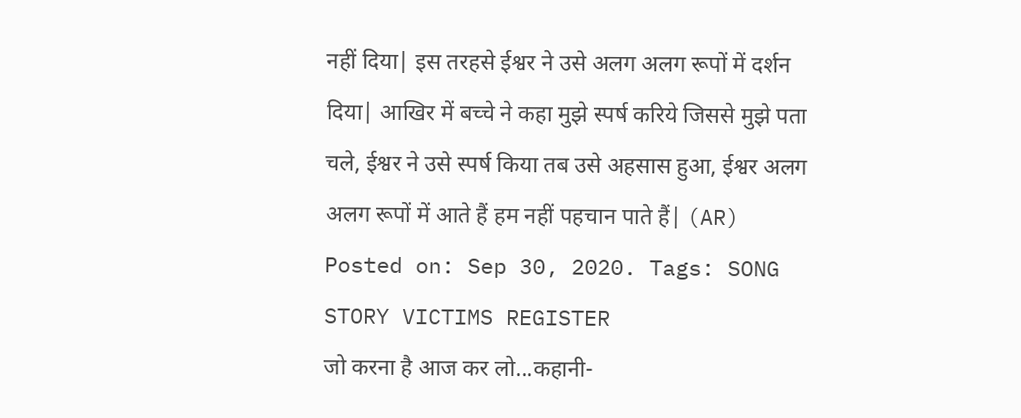नहीं दिया| इस तरहसे ईश्वर ने उसे अलग अलग रूपों में दर्शन दिया| आखिर में बच्चे ने कहा मुझे स्पर्ष करिये जिससे मुझे पता चले, ईश्वर ने उसे स्पर्ष किया तब उसे अहसास हुआ, ईश्वर अलग अलग रूपों में आते हैं हम नहीं पहचान पाते हैं| (AR)
Posted on: Sep 30, 2020. Tags: SONG STORY VICTIMS REGISTER
जो करना है आज कर लो...कहानी-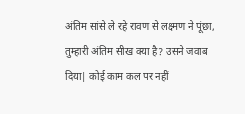अंतिम सांसे ले रहे रावण से लक्ष्मण ने पूंछा, तुम्हारी अंतिम सीख क्या है? उसने जवाब दिया| कोई काम कल पर नहीं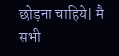छोड़ना चाहिये| मै सभी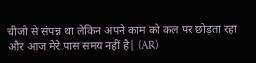चीजो से संपन्न था लेकिन अपने काम को कल पर छोड़ता रहा और आज मेरे पास समय नहीं है| (AR)